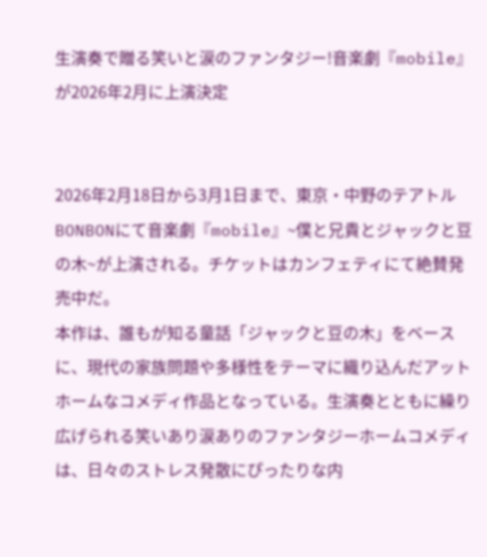生演奏で贈る笑いと涙のファンタジー!音楽劇『mobile』が2026年2月に上演決定


2026年2月18日から3月1日まで、東京・中野のテアトルBONBONにて音楽劇『mobile』~僕と兄貴とジャックと豆の木~が上演される。チケットはカンフェティにて絶賛発売中だ。
本作は、誰もが知る童話「ジャックと豆の木」をベースに、現代の家族問題や多様性をテーマに織り込んだアットホームなコメディ作品となっている。生演奏とともに繰り広げられる笑いあり涙ありのファンタジーホームコメディは、日々のストレス発散にぴったりな内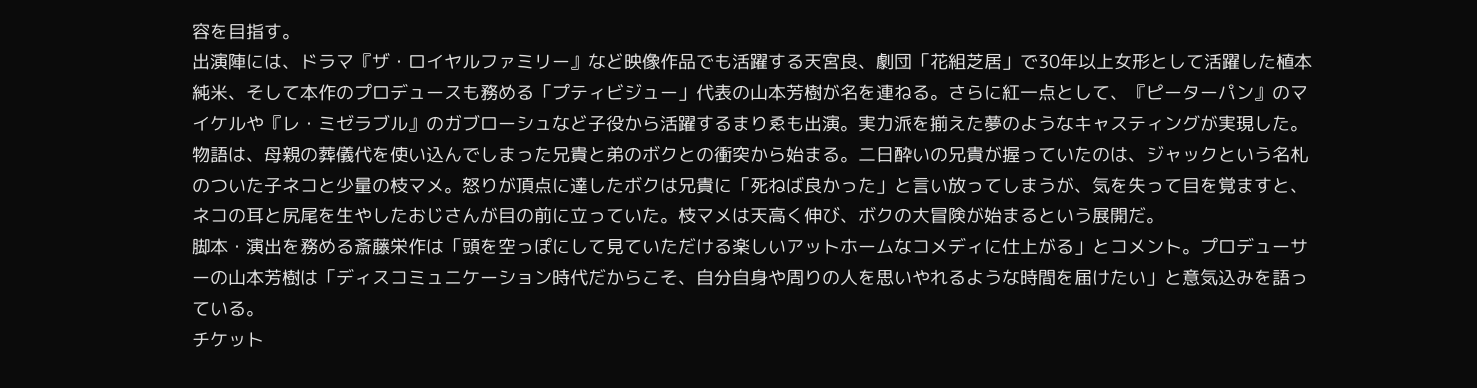容を目指す。
出演陣には、ドラマ『ザ・ロイヤルファミリー』など映像作品でも活躍する天宮良、劇団「花組芝居」で30年以上女形として活躍した植本純米、そして本作のプロデュースも務める「プティビジュー」代表の山本芳樹が名を連ねる。さらに紅一点として、『ピーターパン』のマイケルや『レ・ミゼラブル』のガブローシュなど子役から活躍するまりゑも出演。実力派を揃えた夢のようなキャスティングが実現した。
物語は、母親の葬儀代を使い込んでしまった兄貴と弟のボクとの衝突から始まる。二日酔いの兄貴が握っていたのは、ジャックという名札のついた子ネコと少量の枝マメ。怒りが頂点に達したボクは兄貴に「死ねば良かった」と言い放ってしまうが、気を失って目を覚ますと、ネコの耳と尻尾を生やしたおじさんが目の前に立っていた。枝マメは天高く伸び、ボクの大冒険が始まるという展開だ。
脚本・演出を務める斎藤栄作は「頭を空っぽにして見ていただける楽しいアットホームなコメディに仕上がる」とコメント。プロデューサーの山本芳樹は「ディスコミュニケーション時代だからこそ、自分自身や周りの人を思いやれるような時間を届けたい」と意気込みを語っている。
チケット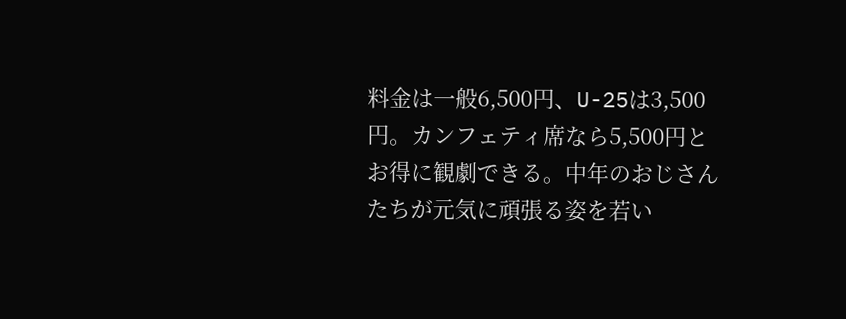料金は一般6,500円、U-25は3,500円。カンフェティ席なら5,500円とお得に観劇できる。中年のおじさんたちが元気に頑張る姿を若い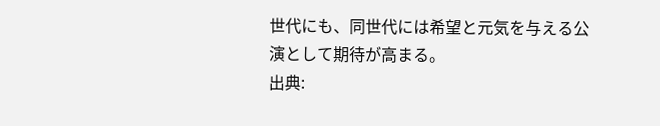世代にも、同世代には希望と元気を与える公演として期待が高まる。
出典: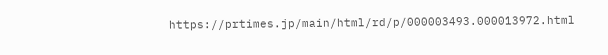https://prtimes.jp/main/html/rd/p/000003493.000013972.html